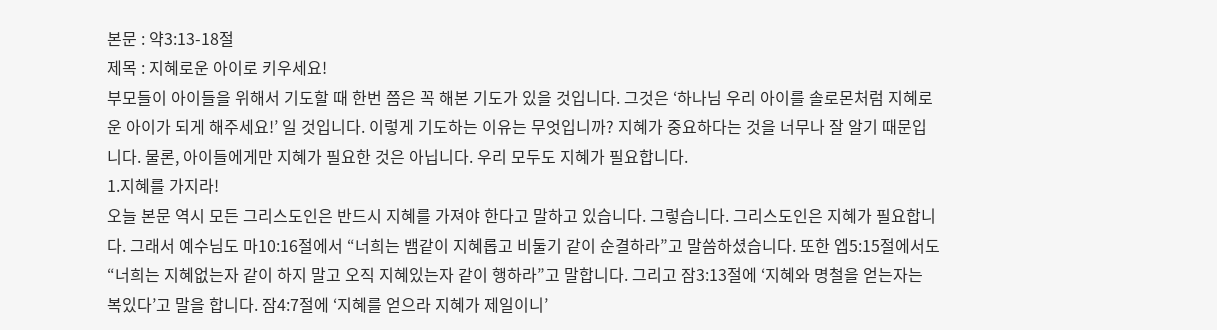본문 : 약3:13-18절
제목 : 지혜로운 아이로 키우세요!
부모들이 아이들을 위해서 기도할 때 한번 쯤은 꼭 해본 기도가 있을 것입니다. 그것은 ‘하나님 우리 아이를 솔로몬처럼 지혜로운 아이가 되게 해주세요!’ 일 것입니다. 이렇게 기도하는 이유는 무엇입니까? 지혜가 중요하다는 것을 너무나 잘 알기 때문입니다. 물론, 아이들에게만 지혜가 필요한 것은 아닙니다. 우리 모두도 지혜가 필요합니다.
1.지혜를 가지라!
오늘 본문 역시 모든 그리스도인은 반드시 지혜를 가져야 한다고 말하고 있습니다. 그렇습니다. 그리스도인은 지혜가 필요합니다. 그래서 예수님도 마10:16절에서 “너희는 뱀같이 지혜롭고 비둘기 같이 순결하라”고 말씀하셨습니다. 또한 엡5:15절에서도 “너희는 지혜없는자 같이 하지 말고 오직 지혜있는자 같이 행하라”고 말합니다. 그리고 잠3:13절에 ‘지혜와 명철을 얻는자는 복있다’고 말을 합니다. 잠4:7절에 ‘지혜를 얻으라 지혜가 제일이니’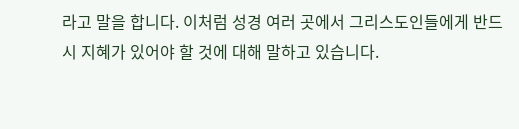라고 말을 합니다. 이처럼 성경 여러 곳에서 그리스도인들에게 반드시 지혜가 있어야 할 것에 대해 말하고 있습니다.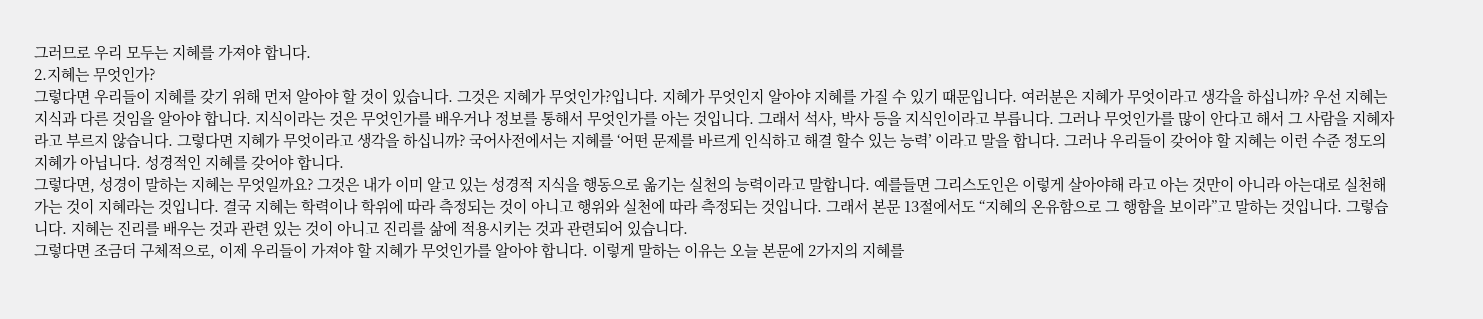그러므로 우리 모두는 지혜를 가져야 합니다.
2.지혜는 무엇인가?
그렇다면 우리들이 지혜를 갖기 위해 먼저 알아야 할 것이 있습니다. 그것은 지혜가 무엇인가?입니다. 지혜가 무엇인지 알아야 지혜를 가질 수 있기 때문입니다. 여러분은 지혜가 무엇이라고 생각을 하십니까? 우선 지혜는 지식과 다른 것임을 알아야 합니다. 지식이라는 것은 무엇인가를 배우거나 정보를 통해서 무엇인가를 아는 것입니다. 그래서 석사, 박사 등을 지식인이라고 부릅니다. 그러나 무엇인가를 많이 안다고 해서 그 사람을 지혜자라고 부르지 않습니다. 그렇다면 지혜가 무엇이라고 생각을 하십니까? 국어사전에서는 지혜를 ‘어떤 문제를 바르게 인식하고 해결 할수 있는 능력’ 이라고 말을 합니다. 그러나 우리들이 갖어야 할 지혜는 이런 수준 정도의 지혜가 아닙니다. 성경적인 지혜를 갖어야 합니다.
그렇다면, 성경이 말하는 지혜는 무엇일까요? 그것은 내가 이미 알고 있는 성경적 지식을 행동으로 옮기는 실천의 능력이라고 말합니다. 예를들면 그리스도인은 이렇게 살아야해 라고 아는 것만이 아니라 아는대로 실천해가는 것이 지혜라는 것입니다. 결국 지혜는 학력이나 학위에 따라 측정되는 것이 아니고 행위와 실천에 따라 측정되는 것입니다. 그래서 본문 13절에서도 “지혜의 온유함으로 그 행함을 보이라”고 말하는 것입니다. 그렇습니다. 지혜는 진리를 배우는 것과 관련 있는 것이 아니고 진리를 삶에 적용시키는 것과 관련되어 있습니다.
그렇다면 조금더 구체적으로, 이제 우리들이 가져야 할 지혜가 무엇인가를 알아야 합니다. 이렇게 말하는 이유는 오늘 본문에 2가지의 지혜를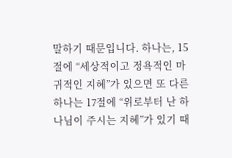말하기 때문입니다. 하나는, 15절에 “세상적이고 정욕적인 마귀적인 지혜”가 있으면 또 다른 하나는 17절에 “위로부터 난 하나님이 주시는 지혜”가 있기 때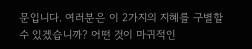문입니다. 여러분은 이 2가지의 지혜를 구별할 수 있겠습니까? 어떤 것이 마귀적인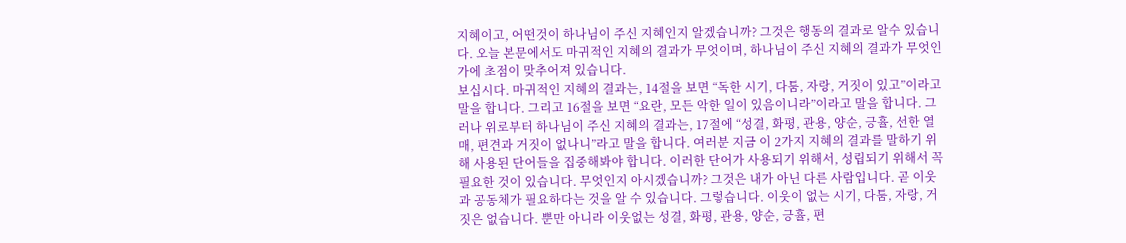지혜이고, 어떤것이 하나님이 주신 지혜인지 알겠습니까? 그것은 행동의 결과로 알수 있습니다. 오늘 본문에서도 마귀적인 지혜의 결과가 무엇이며, 하나님이 주신 지혜의 결과가 무엇인가에 초점이 맞추어져 있습니다.
보십시다. 마귀적인 지혜의 결과는, 14절을 보면 “독한 시기, 다툼, 자랑, 거짓이 있고”이라고 말을 합니다. 그리고 16절을 보면 “요란, 모든 악한 일이 있음이니라”이라고 말을 합니다. 그러나 위로부터 하나님이 주신 지혜의 결과는, 17절에 “성결, 화평, 관용, 양순, 긍휼, 선한 열매, 편견과 거짓이 없나니”라고 말을 합니다. 여러분 지금 이 2가지 지혜의 결과를 말하기 위해 사용된 단어들을 집중해봐야 합니다. 이러한 단어가 사용되기 위해서, 성립되기 위해서 꼭 필요한 것이 있습니다. 무엇인지 아시겠습니까? 그것은 내가 아닌 다른 사람입니다. 곧 이웃과 공동체가 필요하다는 것을 알 수 있습니다. 그렇습니다. 이웃이 없는 시기, 다툼, 자랑, 거짓은 없습니다. 뿐만 아니라 이웃없는 성결, 화평, 관용, 양순, 긍휼, 편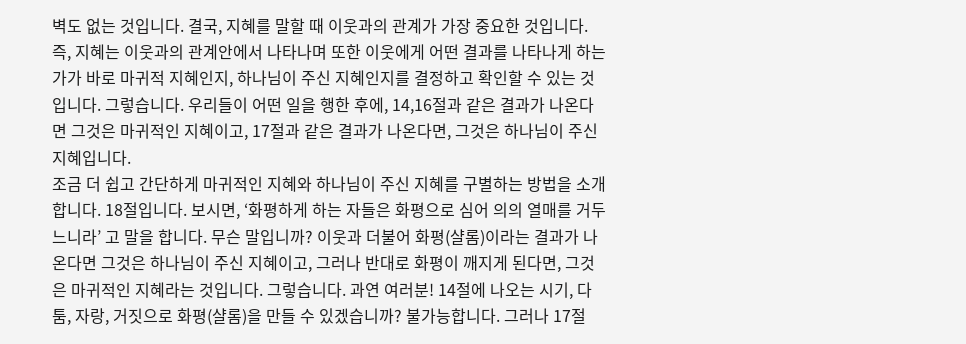벽도 없는 것입니다. 결국, 지혜를 말할 때 이웃과의 관계가 가장 중요한 것입니다. 즉, 지혜는 이웃과의 관계안에서 나타나며 또한 이웃에게 어떤 결과를 나타나게 하는가가 바로 마귀적 지혜인지, 하나님이 주신 지혜인지를 결정하고 확인할 수 있는 것입니다. 그렇습니다. 우리들이 어떤 일을 행한 후에, 14,16절과 같은 결과가 나온다면 그것은 마귀적인 지혜이고, 17절과 같은 결과가 나온다면, 그것은 하나님이 주신 지혜입니다.
조금 더 쉽고 간단하게 마귀적인 지혜와 하나님이 주신 지혜를 구별하는 방법을 소개합니다. 18절입니다. 보시면, ‘화평하게 하는 자들은 화평으로 심어 의의 열매를 거두느니라’ 고 말을 합니다. 무슨 말입니까? 이웃과 더불어 화평(샬롬)이라는 결과가 나온다면 그것은 하나님이 주신 지혜이고, 그러나 반대로 화평이 깨지게 된다면, 그것은 마귀적인 지혜라는 것입니다. 그렇습니다. 과연 여러분! 14절에 나오는 시기, 다툼, 자랑, 거짓으로 화평(샬롬)을 만들 수 있겠습니까? 불가능합니다. 그러나 17절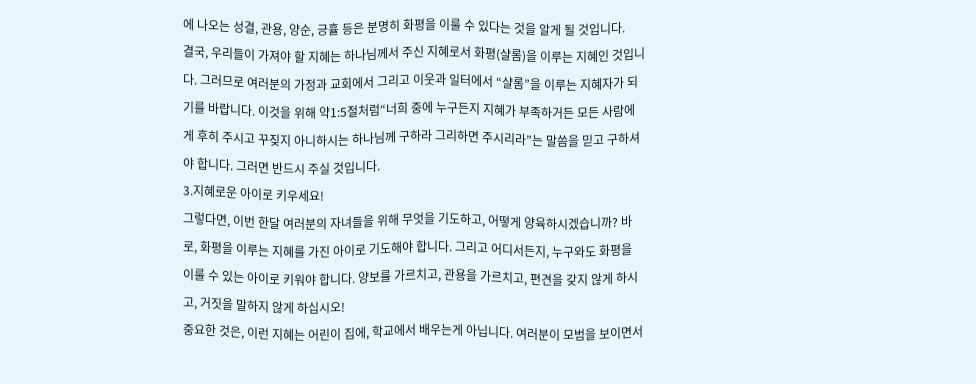에 나오는 성결, 관용, 양순, 긍휼 등은 분명히 화평을 이룰 수 있다는 것을 알게 될 것입니다.
결국, 우리들이 가져야 할 지혜는 하나님께서 주신 지혜로서 화평(샬롬)을 이루는 지혜인 것입니다. 그러므로 여러분의 가정과 교회에서 그리고 이웃과 일터에서 “샬롬”을 이루는 지혜자가 되기를 바랍니다. 이것을 위해 약1:5절처럼“너희 중에 누구든지 지혜가 부족하거든 모든 사람에게 후히 주시고 꾸짖지 아니하시는 하나님께 구하라 그리하면 주시리라”는 말씀을 믿고 구하셔야 합니다. 그러면 반드시 주실 것입니다.
3.지혜로운 아이로 키우세요!
그렇다면, 이번 한달 여러분의 자녀들을 위해 무엇을 기도하고, 어떻게 양육하시겠습니까? 바로, 화평을 이루는 지혜를 가진 아이로 기도해야 합니다. 그리고 어디서든지, 누구와도 화평을 이룰 수 있는 아이로 키워야 합니다. 양보를 가르치고, 관용을 가르치고, 편견을 갖지 않게 하시고, 거짓을 말하지 않게 하십시오!
중요한 것은, 이런 지혜는 어린이 집에, 학교에서 배우는게 아닙니다. 여러분이 모범을 보이면서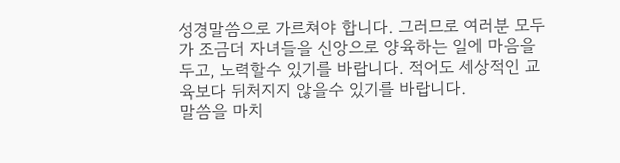성경말씀으로 가르쳐야 합니다. 그러므로 여러분 모두가 조금더 자녀들을 신앙으로 양육하는 일에 마음을 두고, 노력할수 있기를 바랍니다. 적어도 세상적인 교육보다 뒤처지지 않을수 있기를 바랍니다.
말씀을 마치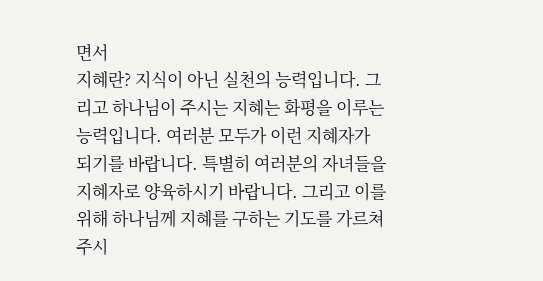면서
지혜란? 지식이 아닌 실천의 능력입니다. 그리고 하나님이 주시는 지혜는 화평을 이루는 능력입니다. 여러분 모두가 이런 지혜자가 되기를 바랍니다. 특별히 여러분의 자녀들을 지혜자로 양육하시기 바랍니다. 그리고 이를 위해 하나님께 지혜를 구하는 기도를 가르쳐주시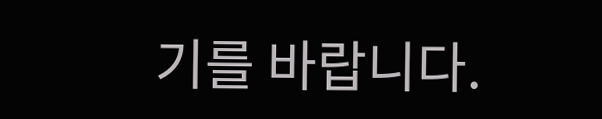기를 바랍니다.